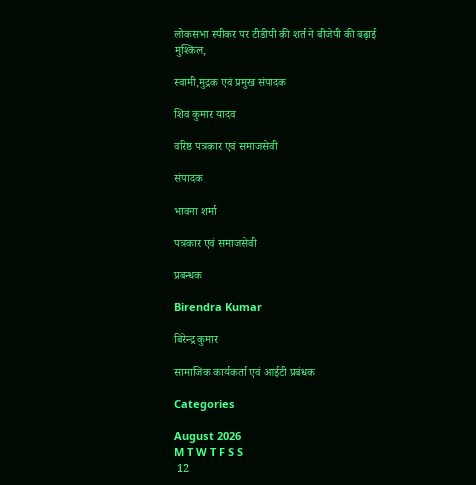लोकसभा स्पीकर पर टीडीपी की शर्त ने बीजेपी की बढ़ाई मुश्किल,

स्वामी,मुद्रक एवं प्रमुख संपादक

शिव कुमार यादव

वरिष्ठ पत्रकार एवं समाजसेवी

संपादक

भावना शर्मा

पत्रकार एवं समाजसेवी

प्रबन्धक

Birendra Kumar

बिरेन्द्र कुमार

सामाजिक कार्यकर्ता एवं आईटी प्रबंधक

Categories

August 2026
M T W T F S S
 12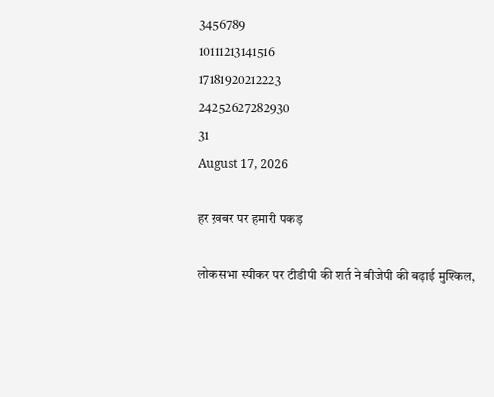3456789
10111213141516
17181920212223
24252627282930
31
August 17, 2026

हर ख़बर पर हमारी पकड़

लोकसभा स्पीकर पर टीडीपी की शर्त ने बीजेपी की बढ़ाई मुश्किल,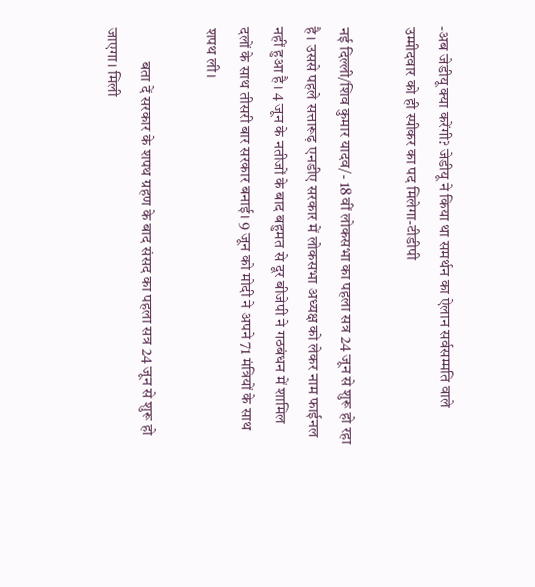-अब जेडीयू क्या करेंगी? जेडीयू ने किया था समर्थन का ऐलान सर्वसम्मति वाले उम्मीदवार को ही स्पीकर का पद मिलेगा-टीडीपी

नई दिल्ली/शिव कुमार यादव/- 18 वीं लोकसभा का पहला सत्र 24 जून से शुरू हो रहा है। उससे पहले सत्तारूढ़ एनडीए सरकार में लोकसभा अध्यक्ष को लेकर नाम फाईनल नहीं हुआ है। 4 जून के नतीजों के बाद बहुमत से दूर बीजेपी ने गठबंधन में शामिल दलों के साथ तीसरी बार सरकार बनाई। 9 जून को मोदी ने अपने 71 मंत्रियों के साथ शपथ ली।

           बता दें सरकार के शपथ ग्रहण के बाद संसद का पहला सत्र 24 जून से शुरू हो जाएगा। मिली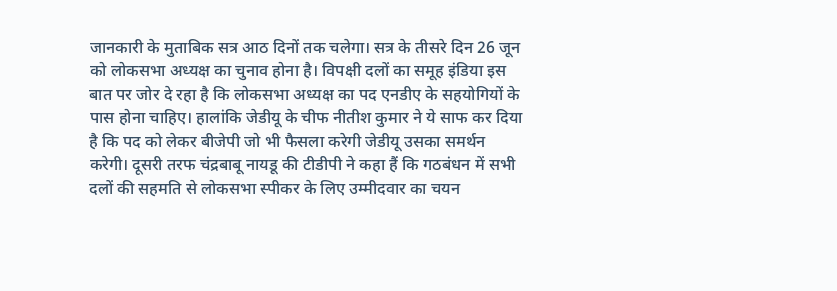जानकारी के मुताबिक सत्र आठ दिनों तक चलेगा। सत्र के तीसरे दिन 26 जून को लोकसभा अध्यक्ष का चुनाव होना है। विपक्षी दलों का समूह इंडिया इस बात पर जोर दे रहा है कि लोकसभा अध्यक्ष का पद एनडीए के सहयोगियों के पास होना चाहिए। हालांकि जेडीयू के चीफ नीतीश कुमार ने ये साफ कर दिया है कि पद को लेकर बीजेपी जो भी फैसला करेगी जेडीयू उसका समर्थन करेगी। दूसरी तरफ चंद्रबाबू नायडू की टीडीपी ने कहा हैं कि गठबंधन में सभी दलों की सहमति से लोकसभा स्पीकर के लिए उम्मीदवार का चयन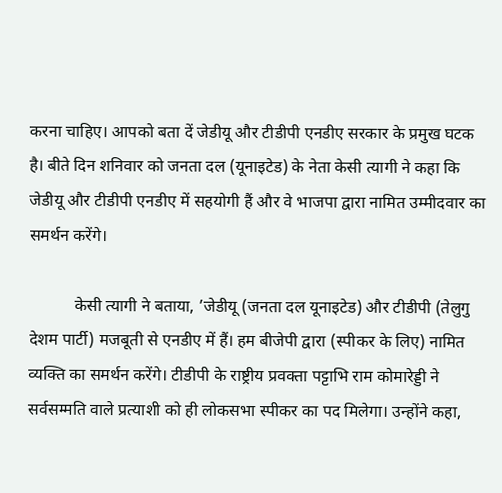करना चाहिए। आपको बता दें जेडीयू और टीडीपी एनडीए सरकार के प्रमुख घटक है। बीते दिन शनिवार को जनता दल (यूनाइटेड) के नेता केसी त्यागी ने कहा कि जेडीयू और टीडीपी एनडीए में सहयोगी हैं और वे भाजपा द्वारा नामित उम्मीदवार का समर्थन करेंगे।

           केसी त्यागी ने बताया, ’जेडीयू (जनता दल यूनाइटेड) और टीडीपी (तेलुगु देशम पार्टी) मजबूती से एनडीए में हैं। हम बीजेपी द्वारा (स्पीकर के लिए) नामित व्यक्ति का समर्थन करेंगे। टीडीपी के राष्ट्रीय प्रवक्ता पट्टाभि राम कोमारेड्डी ने सर्वसम्मति वाले प्रत्याशी को ही लोकसभा स्पीकर का पद मिलेगा। उन्होंने कहा,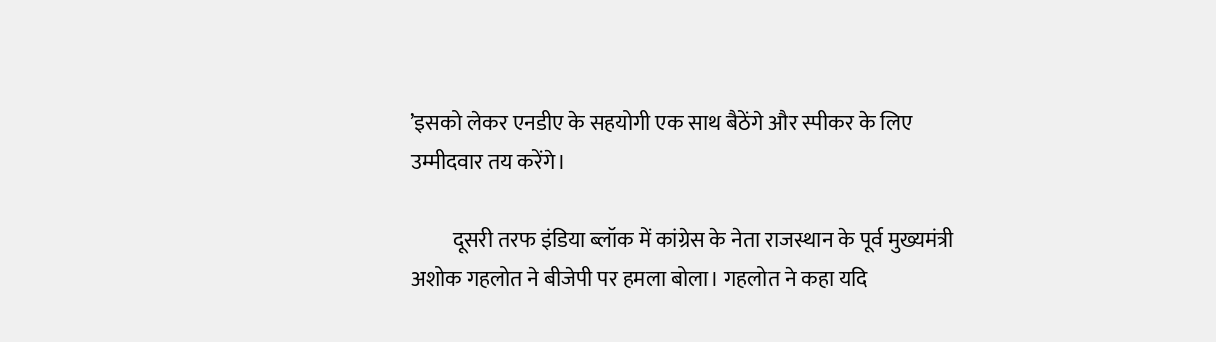’इसको लेकर एनडीए के सहयोगी एक साथ बैठेंगे और स्पीकर के लिए उम्मीदवार तय करेंगे।

          दूसरी तरफ इंडिया ब्लॉक में कांग्रेस के नेता राजस्थान के पूर्व मुख्यमंत्री अशोक गहलोत ने बीजेपी पर हमला बोला। गहलोत ने कहा यदि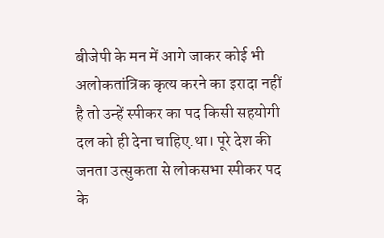बीजेपी के मन में आगे जाकर कोई भी अलोकतांत्रिक कृत्य करने का इरादा नहीं है तो उन्हें स्पीकर का पद किसी सहयोगी दल को ही देना चाहिए.था। पूरे देश की जनता उत्सुकता से लोकसभा स्पीकर पद के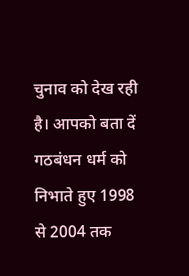चुनाव को देख रही है। आपको बता दें गठबंधन धर्म को निभाते हुए 1998 से 2004 तक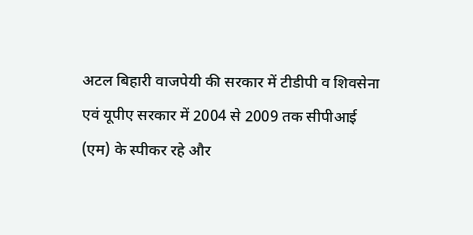अटल बिहारी वाजपेयी की सरकार में टीडीपी व शिवसेना एवं यूपीए सरकार में 2004 से 2009 तक सीपीआई (एम) के स्पीकर रहे और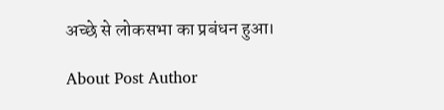अच्छे से लोकसभा का प्रबंधन हुआ।

About Post Author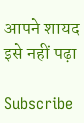आपने शायद इसे नहीं पढ़ा

Subscribe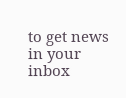to get news in your inbox